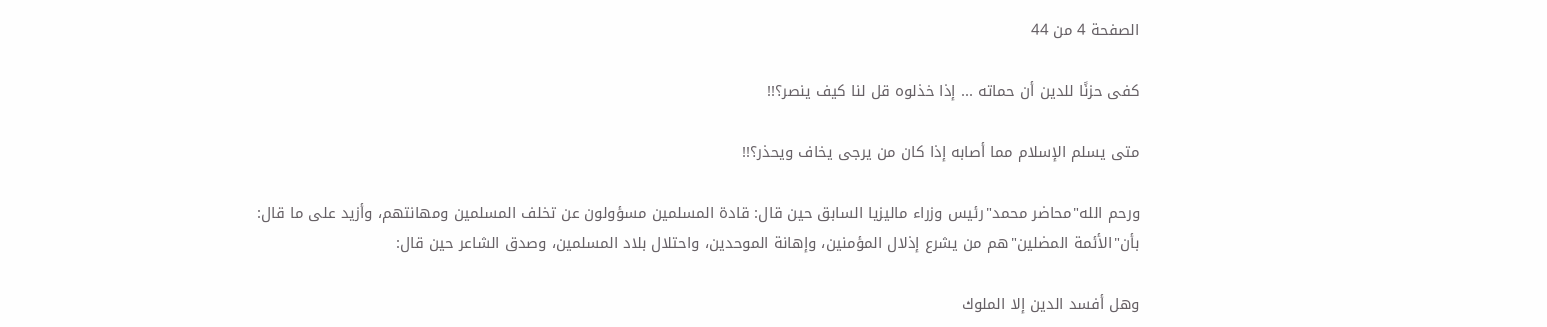الصفحة 4 من 44

كفى حزنًا للدين أن حماته ... إذا خذلوه قل لنا كيف ينصر؟!!

متى يسلم الإسلام مما أصابه إذا كان من يرجى يخاف ويحذر؟!!

ورحم الله"محاضر محمد"رئيس وزراء ماليزيا السابق حين قال: قادة المسلمين مسؤولون عن تخلف المسلمين ومهانتهم، وأزيد على ما قال: بأن"الأئمة المضلين"هم من يشرع إذلال المؤمنين، وإهانة الموحدين، واحتلال بلاد المسلمين، وصدق الشاعر حين قال:

وهل أفسد الدين إلا الملوك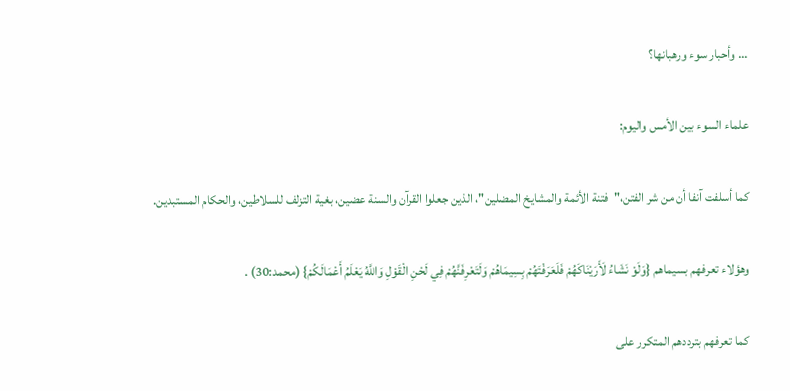... وأحبار سوء ورهبانها؟

علماء السوء بين الأمس واليوم:

كما أسلفت آنفا أن من شر الفتن،"فتنة الأئمة والمشايخ المضلين"، الذين جعلوا القرآن والسنة عضين، بغية التزلف للسلاطين، والحكام المستبدين.

وهؤلاء تعرفهم بسيماهم {وَلَوْ نَشَاءُ لَأَرَيْنَاكَهُمْ فَلَعَرَفْتَهُمْ بِسِيمَاهُمْ وَلَتَعْرِفَنَّهُمْ فِي لَحْنِ الْقَوْلِ وَاللَّهُ يَعْلَمُ أَعْمَالَكُمْ} (محمد:30) .

كما تعرفهم بترددهم المتكرر على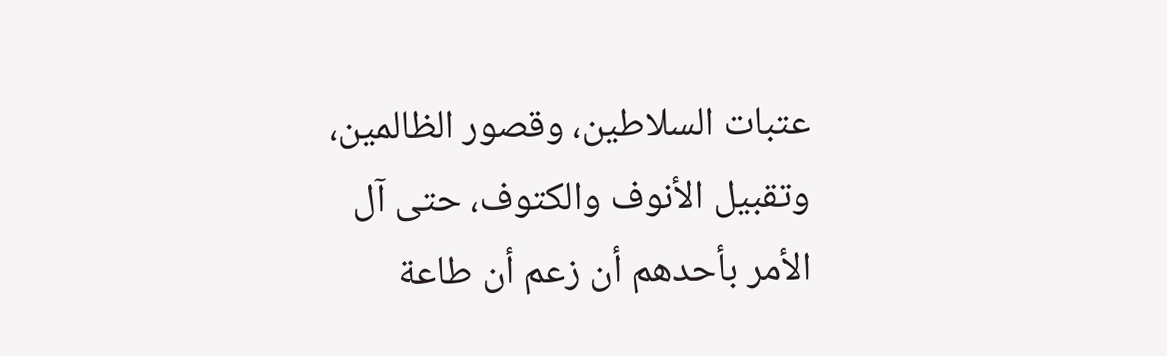عتبات السلاطين، وقصور الظالمين، وتقبيل الأنوف والكتوف، حتى آل الأمر بأحدهم أن زعم أن طاعة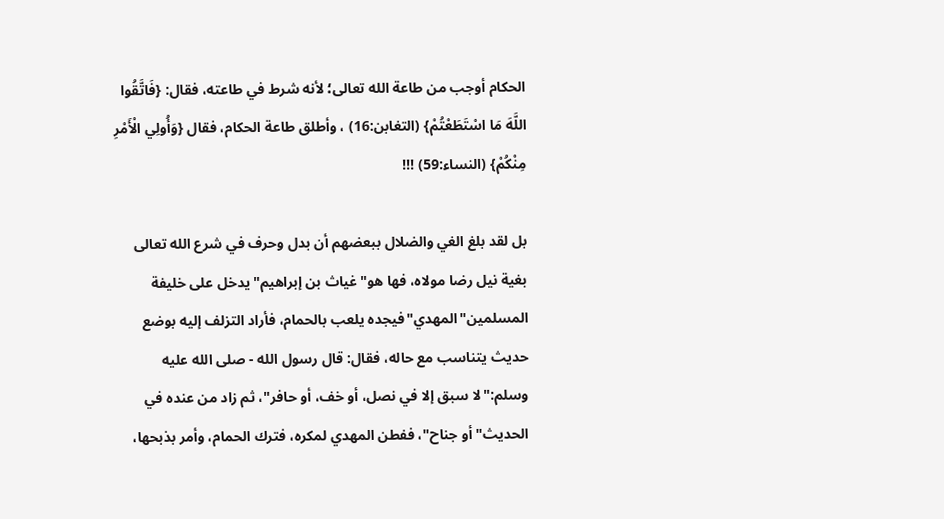الحكام أوجب من طاعة الله تعالى؛ لأنه شرط في طاعته، فقال: {فَاتَّقُوا اللَّهَ مَا اسْتَطَعْتُمْ} (التغابن:16) ، وأطلق طاعة الحكام، فقال {وَأُولِي الْأَمْرِ مِنْكُمْ} (النساء:59) !!!

بل لقد بلغ الغي والضلال ببعضهم أن بدل وحرف في شرع الله تعالى بغية نيل رضا مولاه، فها هو"غياث بن إبراهيم"يدخل على خليفة المسلمين"المهدي"فيجده يلعب بالحمام، فأراد التزلف إليه بوضع حديث يتناسب مع حاله، فقال: قال رسول الله - صلى الله عليه وسلم:"لا سبق إلا في نصل، أو خف، أو حافر"، ثم زاد من عنده في الحديث"أو جناح"، ففطن المهدي لمكره، فترك الحمام، وأمر بذبحها،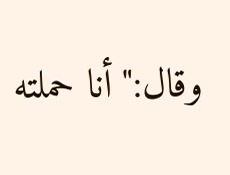وقال:"أنا حملته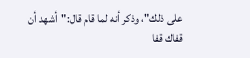على ذلك"، وذكر أنه لما قام قال:"أشهد أن قفاك قفا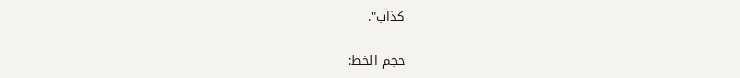كذاب".

حجم الخط: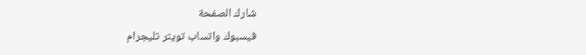شارك الصفحة
فيسبوك واتساب تويتر تليجرام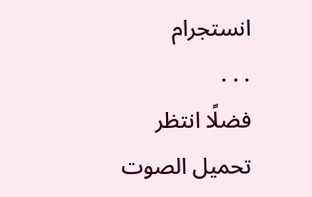انستجرام
. . .
فضلًا انتظر تحميل الصوت